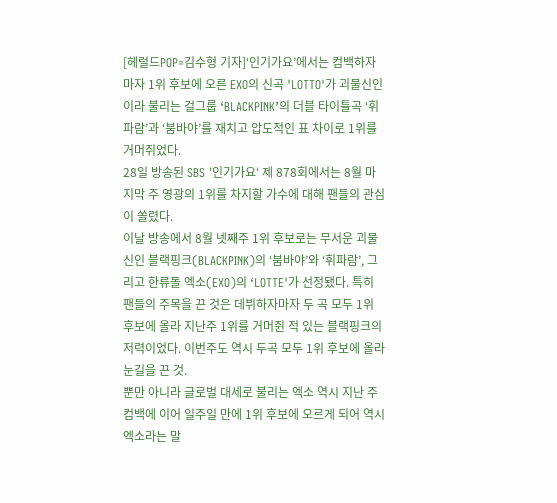[헤럴드POP=김수형 기자]‘인기가요’에서는 컴백하자마자 1위 후보에 오른 EXO의 신곡 'LOTTO'가 괴물신인이라 불리는 걸그룹 ‘BLACKPINK’의 더블 타이틀곡 ‘휘파람’과 ‘붐바야’를 재치고 압도적인 표 차이로 1위를 거머쥐었다.
28일 방송된 SBS '인기가요‘ 제 878회에서는 8월 마지막 주 영광의 1위를 차지할 가수에 대해 팬들의 관심이 쏠렸다.
이날 방송에서 8월 넷째주 1위 후보로는 무서운 괴물 신인 블랙핑크(BLACKPINK)의 ‘붐바야’와 ‘휘파람’, 그리고 한류돌 엑소(EXO)의 ‘LOTTE'가 선정됐다. 특히 팬들의 주목을 끈 것은 데뷔하자마자 두 곡 모두 1위 후보에 올라 지난주 1위를 거머쥔 적 있는 블랙핑크의 저력이었다. 이번주도 역시 두곡 모두 1위 후보에 올라 눈길을 끈 것.
뿐만 아니라 글로벌 대세로 불리는 엑소 역시 지난 주 컴백에 이어 일주일 만에 1위 후보에 오르게 되어 역시 엑소라는 말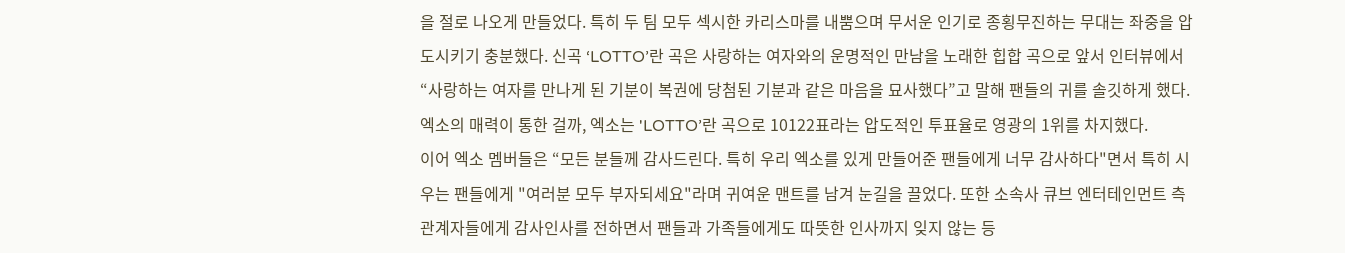을 절로 나오게 만들었다. 특히 두 팀 모두 섹시한 카리스마를 내뿜으며 무서운 인기로 종횡무진하는 무대는 좌중을 압도시키기 충분했다. 신곡 ‘LOTTO’란 곡은 사랑하는 여자와의 운명적인 만남을 노래한 힙합 곡으로 앞서 인터뷰에서 “사랑하는 여자를 만나게 된 기분이 복권에 당첨된 기분과 같은 마음을 묘사했다”고 말해 팬들의 귀를 솔깃하게 했다.
엑소의 매력이 통한 걸까, 엑소는 'LOTTO’란 곡으로 10122표라는 압도적인 투표율로 영광의 1위를 차지했다.
이어 엑소 멤버들은 “모든 분들께 감사드린다. 특히 우리 엑소를 있게 만들어준 팬들에게 너무 감사하다"면서 특히 시우는 팬들에게 "여러분 모두 부자되세요"라며 귀여운 맨트를 남겨 눈길을 끌었다. 또한 소속사 큐브 엔터테인먼트 측 관계자들에게 감사인사를 전하면서 팬들과 가족들에게도 따뜻한 인사까지 잊지 않는 등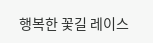행복한 꽃길 레이스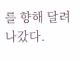를 향해 달려 나갔다.